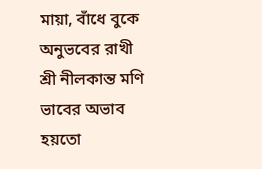মায়া, বাঁধে বুকে অনুভবের রাখী
শ্রী নীলকান্ত মণি
ভাবের অভাব
হয়তো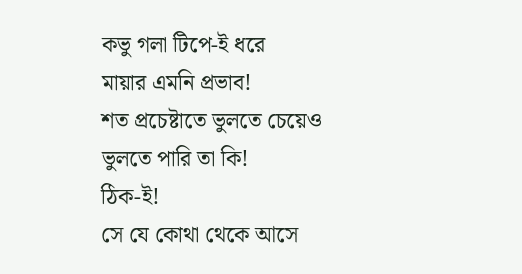কভু গলা টিপে-ই ধরে
মায়ার এমনি প্রভাব!
শত প্রচেষ্টাতে ভুলতে চেয়েও
ভুলতে পারি তা কি!
ঠিক-ই!
সে যে কোথা থেকে আসে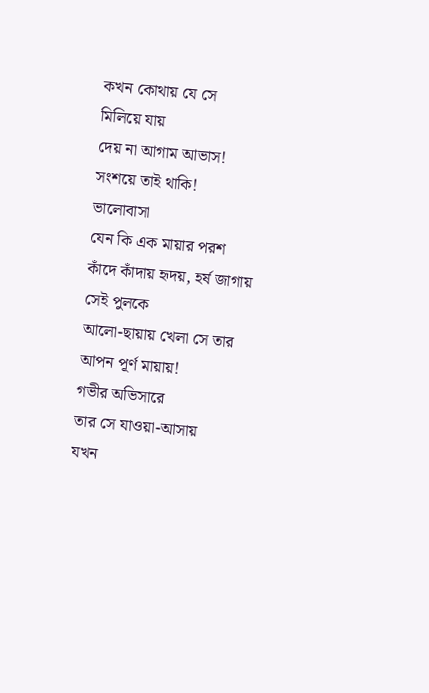কখন কোথায় যে সে
মিলিয়ে যায়
দেয় না আগাম আভাস!
সংশয়ে তাই থাকি!
ভালোবাসা
যেন কি এক মায়ার পরশ
কাঁদে কাঁদায় হৃদয়, হর্ষ জাগায়
সেই পুলকে
আলো-ছায়ায় খেলা সে তার
আপন পূর্ণ মায়ায়!
গভীর অভিসারে
তার সে যাওয়া-আসায়
যখন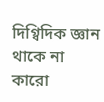দিগ্বিদিক জ্ঞান থাকে না
কারো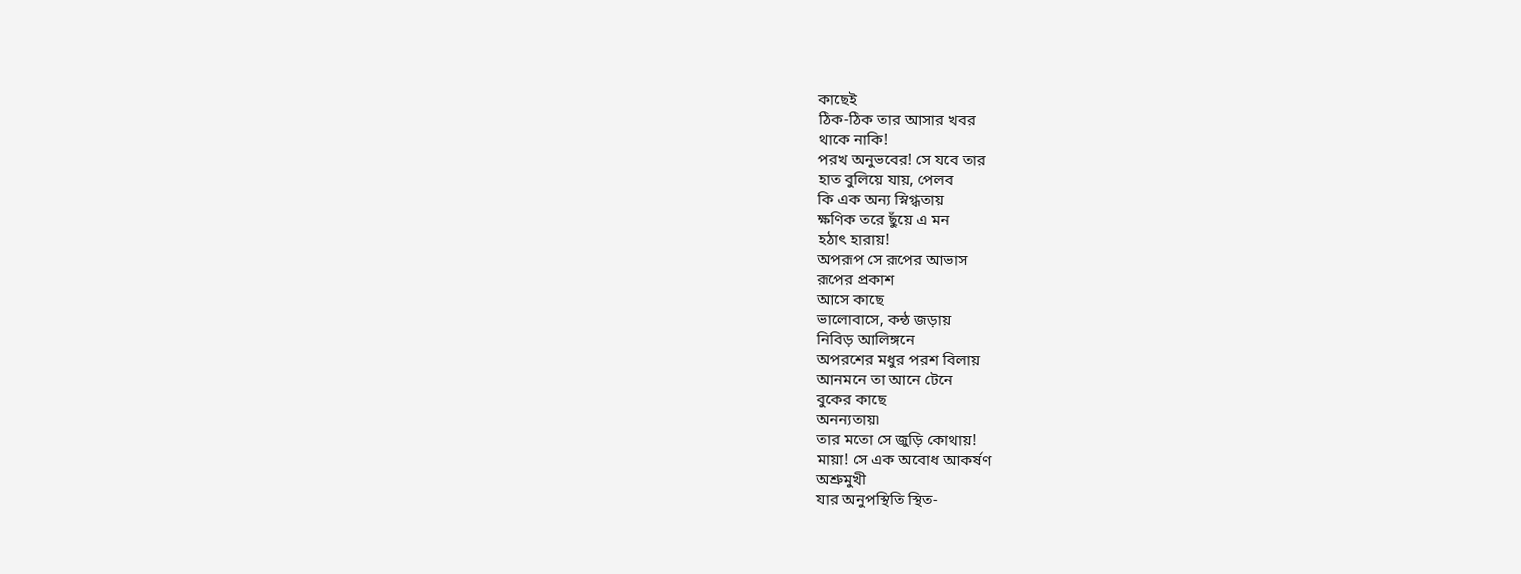কাছেই
ঠিক-ঠিক তার আসার খবর
থাকে নাকি!
পরখ অনুভবের! সে যবে তার
হাত বুলিয়ে যায়, পেলব
কি এক অন্য স্নিগ্ধতায়
ক্ষণিক তরে ছুঁয়ে এ মন
হঠাৎ হারায়!
অপরূপ সে রূপের আভাস
রূপের প্রকাশ
আসে কাছে
ভালোবাসে, কন্ঠ জড়ায়
নিবিড় আলিঙ্গনে
অপরশের মধুর পরশ বিলায়
আনমনে তা আনে টেনে
বুকের কাছে
অনন্যতায়৷
তার মতো সে জুড়ি কোথায়!
মায়া! সে এক অবোধ আকর্ষণ
অশ্রুমুখী
যার অনুপস্থিতি স্থিত-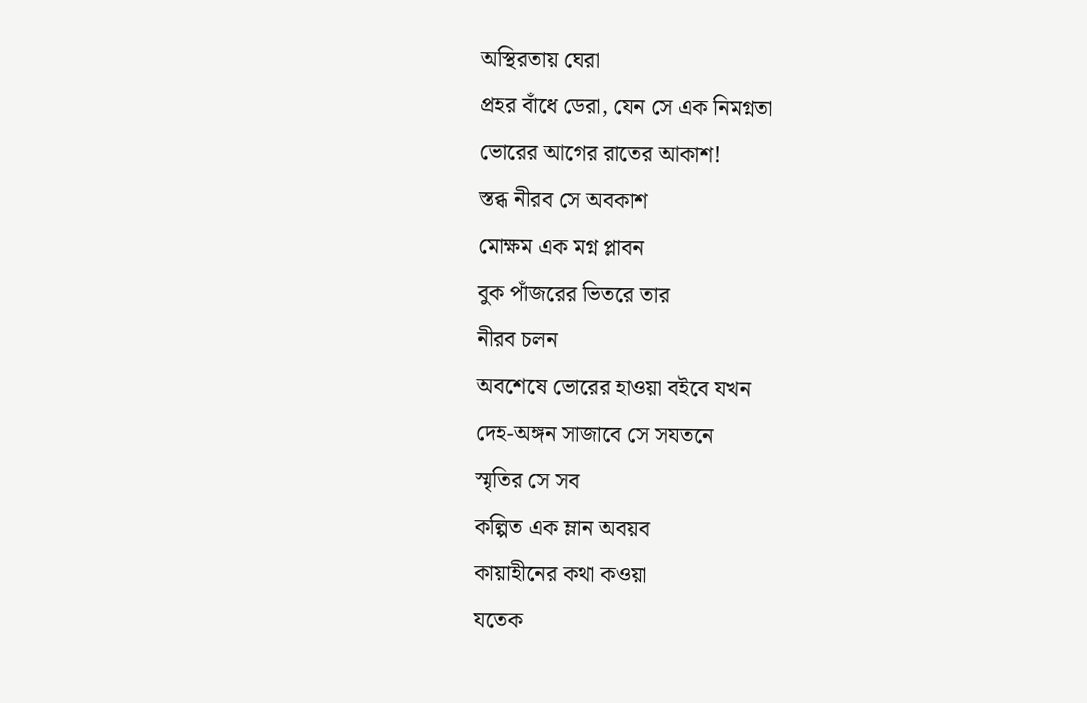অস্থিরতায় ঘেরা
প্রহর বাঁধে ডেরা, যেন সে এক নিমগ্নতা
ভোরের আগের রাতের আকাশ!
স্তব্ধ নীরব সে অবকাশ
মোক্ষম এক মগ্ন প্লাবন
বুক পাঁজরের ভিতরে তার
নীরব চলন
অবশেষে ভোরের হাওয়া বইবে যখন
দেহ-অঙ্গন সাজাবে সে সযতনে
স্মৃতির সে সব
কল্পিত এক ম্লান অবয়ব
কায়াহীনের কথা কওয়া
যতেক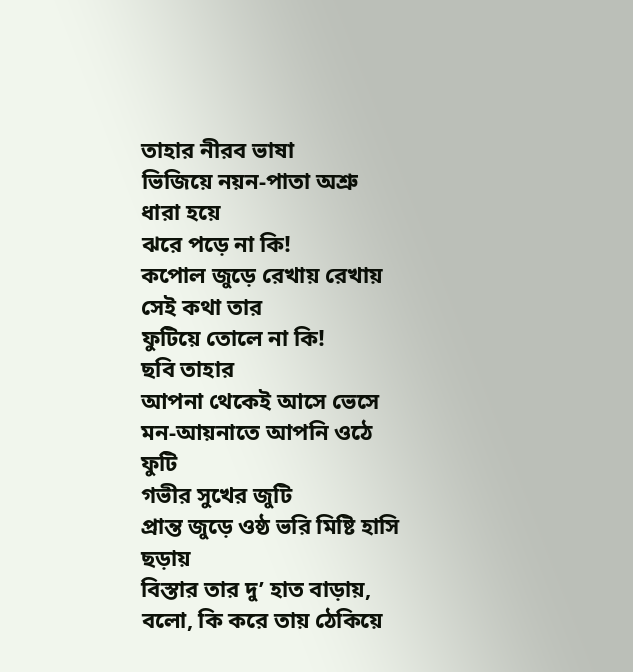তাহার নীরব ভাষা
ভিজিয়ে নয়ন-পাতা অশ্রু ধারা হয়ে
ঝরে পড়ে না কি!
কপোল জুড়ে রেখায় রেখায়
সেই কথা তার
ফুটিয়ে তোলে না কি!
ছবি তাহার
আপনা থেকেই আসে ভেসে
মন-আয়নাতে আপনি ওঠে ফুটি
গভীর সুখের জুটি
প্রান্ত জুড়ে ওষ্ঠ ভরি মিষ্টি হাসি ছড়ায়
বিস্তার তার দু’ হাত বাড়ায়,
বলো, কি করে তায় ঠেকিয়ে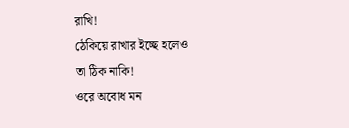রাখি!
ঠেকিয়ে রাখার ইচ্ছে হলেও
তা ঠিক নাকি!
ওরে অবোধ মন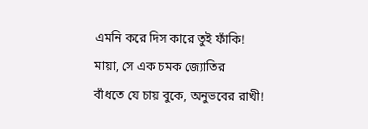এমনি করে দিস কারে তুই ফাঁকি!
মায়া, সে এক চমক জ্যোতির
বাঁধতে যে চায় বুকে, অনুভবের রাখী!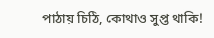পাঠায় চিঠি, কোথাও সুপ্ত থাকি!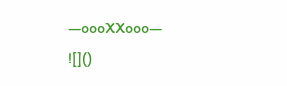—oooXXooo—
![]()